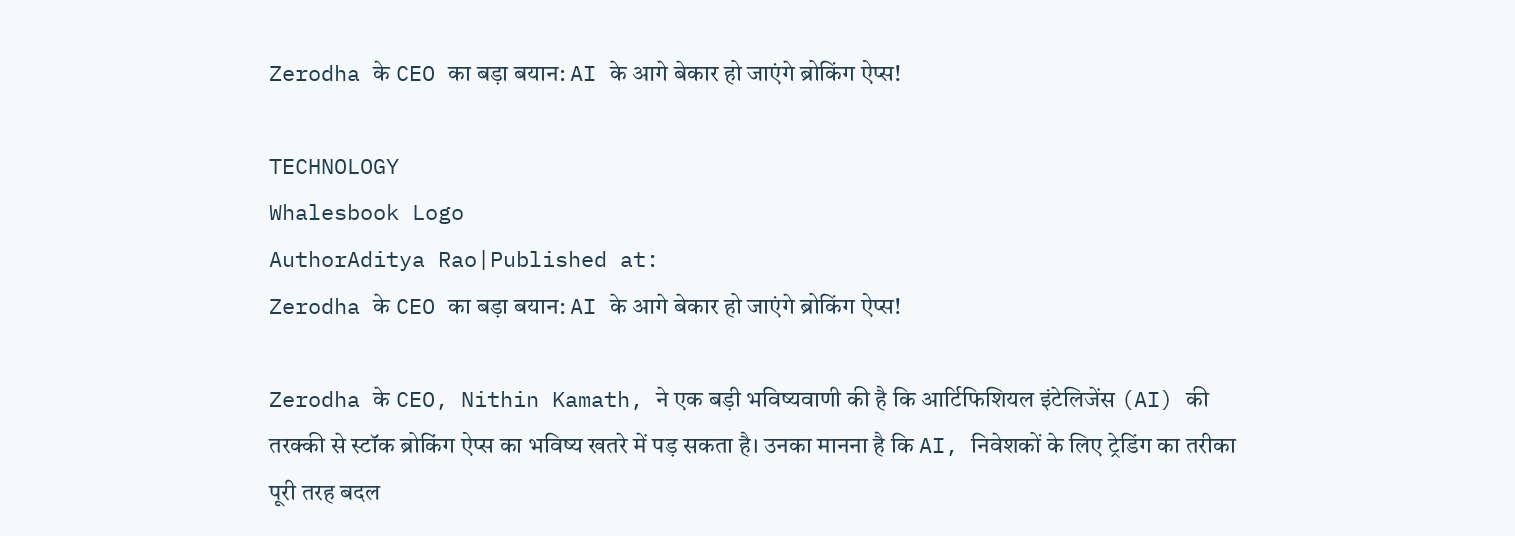Zerodha के CEO का बड़ा बयान: AI के आगे बेकार हो जाएंगे ब्रोकिंग ऐप्स!

TECHNOLOGY
Whalesbook Logo
AuthorAditya Rao|Published at:
Zerodha के CEO का बड़ा बयान: AI के आगे बेकार हो जाएंगे ब्रोकिंग ऐप्स!

Zerodha के CEO, Nithin Kamath, ने एक बड़ी भविष्यवाणी की है कि आर्टिफिशियल इंटेलिजेंस (AI) की तरक्की से स्टॉक ब्रोकिंग ऐप्स का भविष्य खतरे में पड़ सकता है। उनका मानना है कि AI, निवेशकों के लिए ट्रेडिंग का तरीका पूरी तरह बदल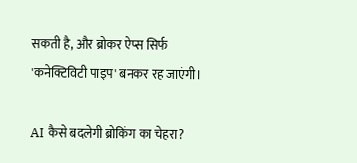सकती है, और ब्रोकर ऐप्स सिर्फ 'कनेक्टिविटी पाइप' बनकर रह जाएंगी।

AI कैसे बदलेगी ब्रोकिंग का चेहरा?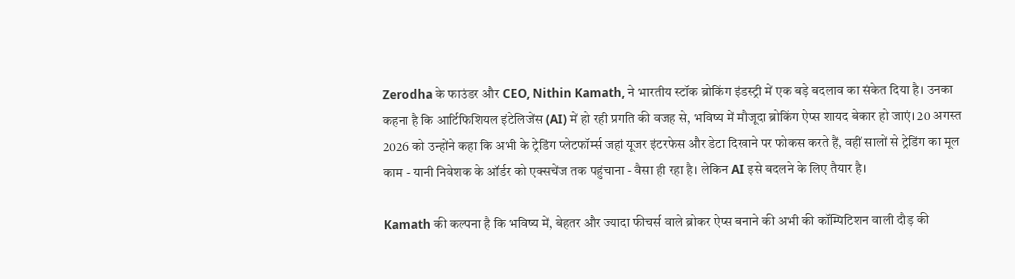Zerodha के फाउंडर और CEO, Nithin Kamath, ने भारतीय स्टॉक ब्रोकिंग इंडस्ट्री में एक बड़े बदलाव का संकेत दिया है। उनका कहना है कि आर्टिफिशियल इंटेलिजेंस (AI) में हो रही प्रगति की वजह से, भविष्य में मौजूदा ब्रोकिंग ऐप्स शायद बेकार हो जाएं। 20 अगस्त 2026 को उन्होंने कहा कि अभी के ट्रेडिंग प्लेटफॉर्म्स जहां यूजर इंटरफेस और डेटा दिखाने पर फोकस करते हैं, वहीं सालों से ट्रेडिंग का मूल काम - यानी निवेशक के ऑर्डर को एक्सचेंज तक पहुंचाना - वैसा ही रहा है। लेकिन AI इसे बदलने के लिए तैयार है।

Kamath की कल्पना है कि भविष्य में, बेहतर और ज्यादा फीचर्स वाले ब्रोकर ऐप्स बनाने की अभी की कॉम्पिटिशन वाली दौड़ की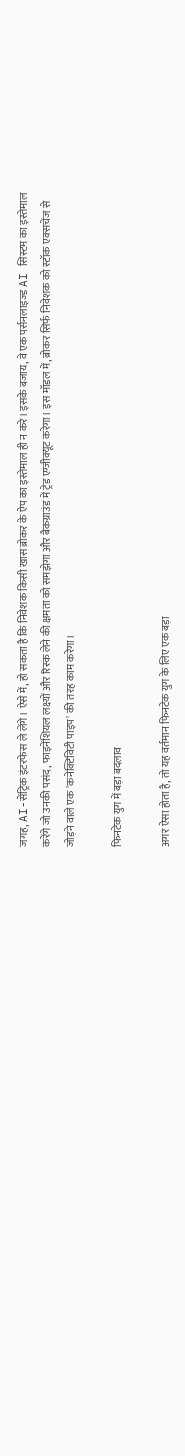जगह, AI-सेंट्रिक इंटरफेस ले लेंगे। ऐसे में, हो सकता है कि निवेशक किसी खास ब्रोकर के ऐप का इस्तेमाल ही न करे। इसके बजाय, वे एक पर्सनलाइज्ड AI सिस्टम का इस्तेमाल करेंगे जो उनकी पसंद, फाइनेंशियल लक्ष्यों और रिस्क लेने की क्षमता को समझेगा और बैकग्राउंड में ट्रेड एग्जीक्यूट करेगा। इस मॉडल में, ब्रोकर सिर्फ निवेशक को स्टॉक एक्सचेंज से जोड़ने वाले एक 'कनेक्टिविटी पाइप' की तरह काम करेगा।

फिनटेक युग में बड़ा बदलाव

अगर ऐसा होता है, तो यह वर्तमान फिनटेक युग के लिए एक बड़ा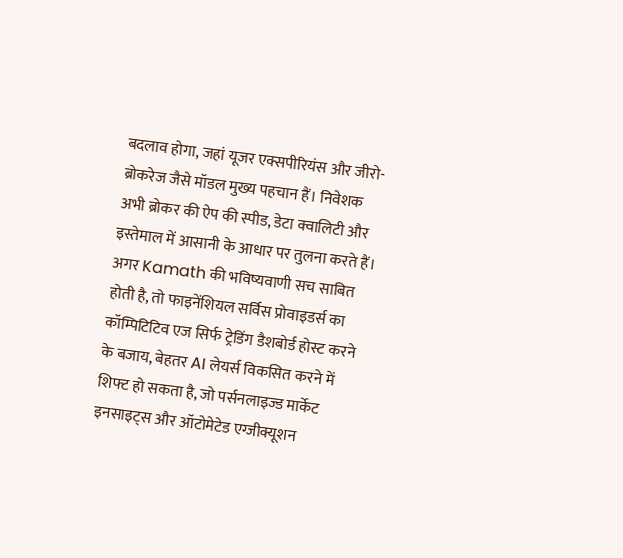बदलाव होगा, जहां यूजर एक्सपीरियंस और जीरो-ब्रोकरेज जैसे मॉडल मुख्य पहचान हैं। निवेशक अभी ब्रोकर की ऐप की स्पीड, डेटा क्वालिटी और इस्तेमाल में आसानी के आधार पर तुलना करते हैं। अगर Kamath की भविष्यवाणी सच साबित होती है, तो फाइनेंशियल सर्विस प्रोवाइडर्स का कॉम्पिटिटिव एज सिर्फ ट्रेडिंग डैशबोर्ड होस्ट करने के बजाय, बेहतर AI लेयर्स विकसित करने में शिफ्ट हो सकता है, जो पर्सनलाइज्ड मार्केट इनसाइट्स और ऑटोमेटेड एग्जीक्यूशन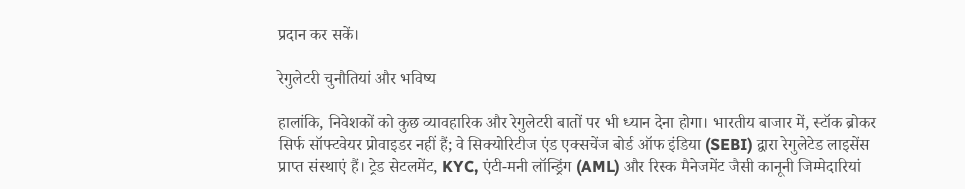प्रदान कर सकें।

रेगुलेटरी चुनौतियां और भविष्य

हालांकि, निवेशकों को कुछ व्यावहारिक और रेगुलेटरी बातों पर भी ध्यान देना होगा। भारतीय बाजार में, स्टॉक ब्रोकर सिर्फ सॉफ्टवेयर प्रोवाइडर नहीं हैं; वे सिक्योरिटीज एंड एक्सचेंज बोर्ड ऑफ इंडिया (SEBI) द्वारा रेगुलेटेड लाइसेंस प्राप्त संस्थाएं हैं। ट्रेड सेटलमेंट, KYC, एंटी-मनी लॉन्ड्रिंग (AML) और रिस्क मैनेजमेंट जैसी कानूनी जिम्मेदारियां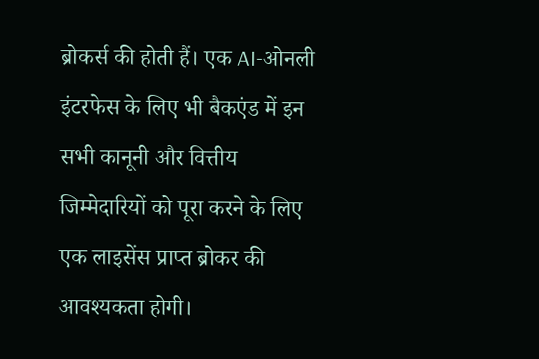ब्रोकर्स की होती हैं। एक AI-ओनली इंटरफेस के लिए भी बैकएंड में इन सभी कानूनी और वित्तीय जिम्मेदारियों को पूरा करने के लिए एक लाइसेंस प्राप्त ब्रोकर की आवश्यकता होगी।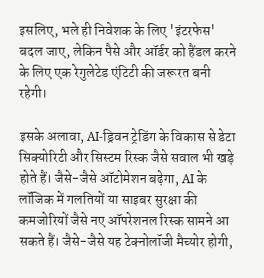इसलिए, भले ही निवेशक के लिए 'इंटरफेस' बदल जाए, लेकिन पैसे और ऑर्डर को हैंडल करने के लिए एक रेगुलेटेड एंटिटी की जरूरत बनी रहेगी।

इसके अलावा, AI-ड्रिवन ट्रेडिंग के विकास से डेटा सिक्योरिटी और सिस्टम रिस्क जैसे सवाल भी खड़े होते हैं। जैसे-जैसे ऑटोमेशन बढ़ेगा, AI के लॉजिक में गलतियों या साइबर सुरक्षा की कमजोरियों जैसे नए ऑपरेशनल रिस्क सामने आ सकते हैं। जैसे-जैसे यह टेक्नोलॉजी मैच्योर होगी,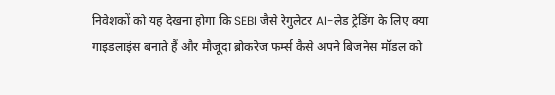निवेशकों को यह देखना होगा कि SEBI जैसे रेगुलेटर AI-लेड ट्रेडिंग के लिए क्या गाइडलाइंस बनाते हैं और मौजूदा ब्रोकरेज फर्म्स कैसे अपने बिजनेस मॉडल को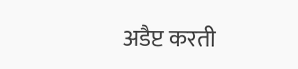अडैप्ट करती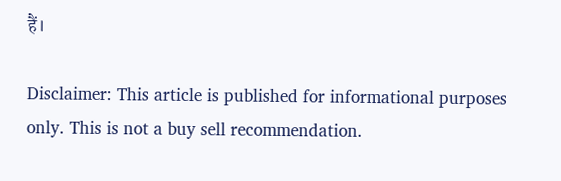हैं।

Disclaimer: This article is published for informational purposes only. This is not a buy sell recommendation.